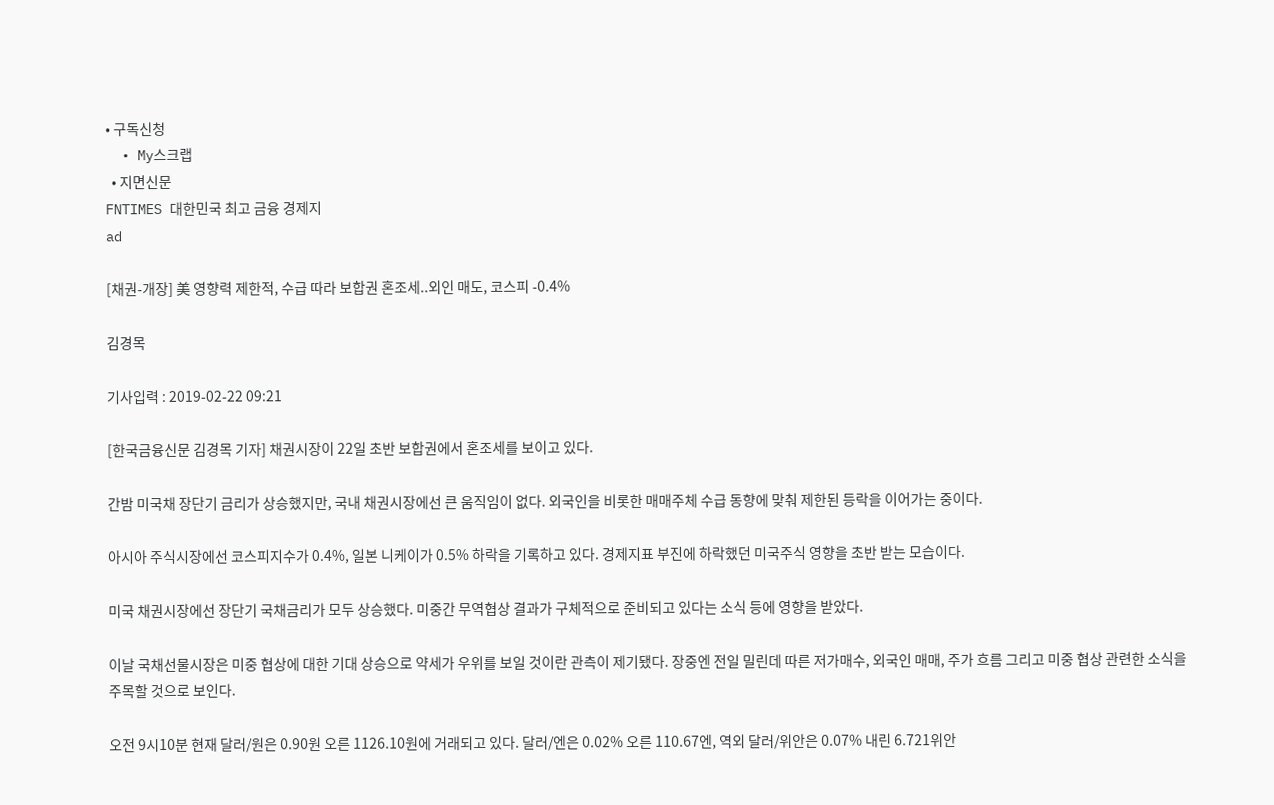• 구독신청
  • My스크랩
  • 지면신문
FNTIMES 대한민국 최고 금융 경제지
ad

[채권-개장] 美 영향력 제한적, 수급 따라 보합권 혼조세..외인 매도, 코스피 -0.4%

김경목

기사입력 : 2019-02-22 09:21

[한국금융신문 김경목 기자] 채권시장이 22일 초반 보합권에서 혼조세를 보이고 있다.

간밤 미국채 장단기 금리가 상승했지만, 국내 채권시장에선 큰 움직임이 없다. 외국인을 비롯한 매매주체 수급 동향에 맞춰 제한된 등락을 이어가는 중이다.

아시아 주식시장에선 코스피지수가 0.4%, 일본 니케이가 0.5% 하락을 기록하고 있다. 경제지표 부진에 하락했던 미국주식 영향을 초반 받는 모습이다.

미국 채권시장에선 장단기 국채금리가 모두 상승했다. 미중간 무역협상 결과가 구체적으로 준비되고 있다는 소식 등에 영향을 받았다.

이날 국채선물시장은 미중 협상에 대한 기대 상승으로 약세가 우위를 보일 것이란 관측이 제기됐다. 장중엔 전일 밀린데 따른 저가매수, 외국인 매매, 주가 흐름 그리고 미중 협상 관련한 소식을 주목할 것으로 보인다.

오전 9시10분 현재 달러/원은 0.90원 오른 1126.10원에 거래되고 있다. 달러/엔은 0.02% 오른 110.67엔, 역외 달러/위안은 0.07% 내린 6.721위안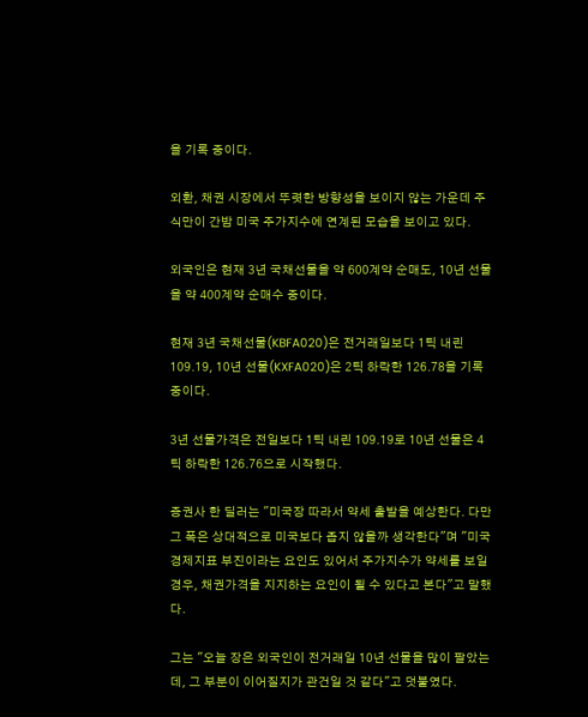을 기록 중이다.

외환, 채권 시장에서 뚜렷한 방향성을 보이지 않는 가운데 주식만이 간밤 미국 주가지수에 연계된 모습을 보이고 있다.

외국인은 현재 3년 국채선물을 약 600계약 순매도, 10년 선물을 약 400계약 순매수 중이다.

현재 3년 국채선물(KBFA020)은 전거래일보다 1틱 내린 109.19, 10년 선물(KXFA020)은 2틱 하락한 126.78을 기록 중이다.

3년 선물가격은 전일보다 1틱 내린 109.19로 10년 선물은 4틱 하락한 126.76으로 시작했다.

증권사 한 딜러는 "미국장 따라서 약세 출발을 예상한다. 다만 그 폭은 상대적으로 미국보다 좁지 않을까 생각한다"며 "미국 경제지표 부진이라는 요인도 있어서 주가지수가 약세를 보일 경우, 채권가격을 지지하는 요인이 될 수 있다고 본다"고 말했다.

그는 "오늘 장은 외국인이 전거래일 10년 선물을 많이 팔았는데, 그 부분이 이어질지가 관건일 것 같다"고 덧붙였다.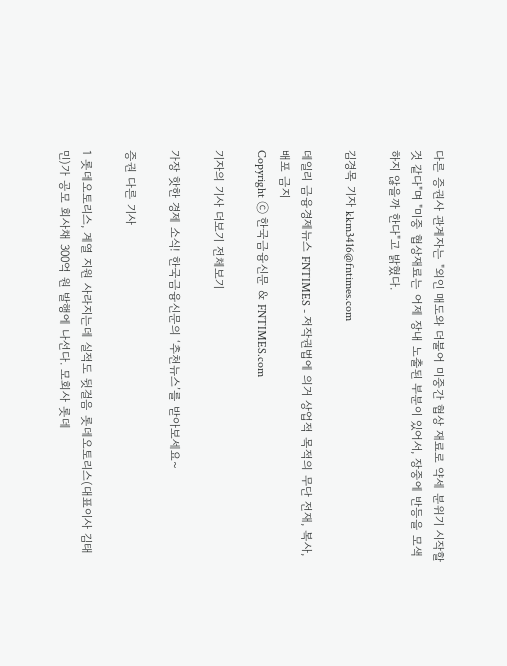다른 증권사 관계자는 "외인 매도와 더불어 미중간 협상 재료로 약세 분위기 시작할 것 같다"며 "미중 협상재료는 어제 장내 노출된 부분이 있어서, 장중에 반등을 모색하지 않을까 한다"고 밝혔다.

김경목 기자 kkm3416@fntimes.com

데일리 금융경제뉴스 FNTIMES - 저작권법에 의거 상업적 목적의 무단 전재, 복사, 배포 금지
Copyright ⓒ 한국금융신문 & FNTIMES.com

기자의 기사 더보기 전체보기

가장 핫한 경제 소식! 한국금융신문의 ‘추천뉴스’를 받아보세요~

증권 다른 기사

1 롯데오토리스, 계열 지원 사라지는데 실적도 뒷걸음 롯데오토리스(대표이사 김태민)가 공모 회사채 300억 원 발행에 나선다. 모회사 롯데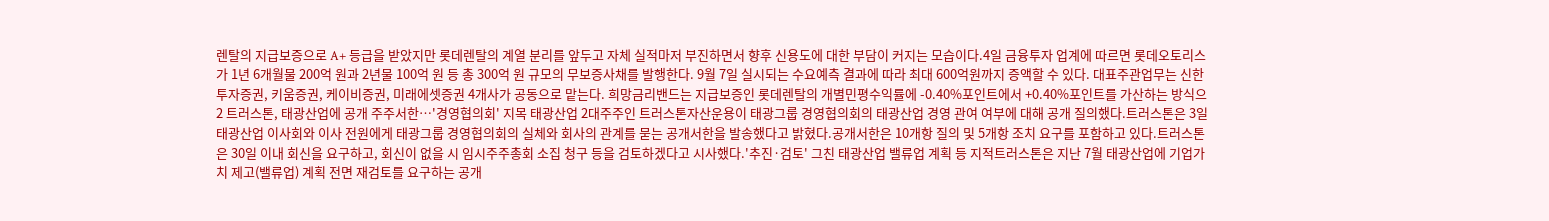렌탈의 지급보증으로 A+ 등급을 받았지만 롯데렌탈의 계열 분리를 앞두고 자체 실적마저 부진하면서 향후 신용도에 대한 부담이 커지는 모습이다.4일 금융투자 업계에 따르면 롯데오토리스가 1년 6개월물 200억 원과 2년물 100억 원 등 총 300억 원 규모의 무보증사채를 발행한다. 9월 7일 실시되는 수요예측 결과에 따라 최대 600억원까지 증액할 수 있다. 대표주관업무는 신한투자증권, 키움증권, 케이비증권, 미래에셋증권 4개사가 공동으로 맡는다. 희망금리밴드는 지급보증인 롯데렌탈의 개별민평수익률에 -0.40%포인트에서 +0.40%포인트를 가산하는 방식으 2 트러스톤, 태광산업에 공개 주주서한…'경영협의회' 지목 태광산업 2대주주인 트러스톤자산운용이 태광그룹 경영협의회의 태광산업 경영 관여 여부에 대해 공개 질의했다.트러스톤은 3일 태광산업 이사회와 이사 전원에게 태광그룹 경영협의회의 실체와 회사의 관계를 묻는 공개서한을 발송했다고 밝혔다.공개서한은 10개항 질의 및 5개항 조치 요구를 포함하고 있다.트러스톤은 30일 이내 회신을 요구하고, 회신이 없을 시 임시주주총회 소집 청구 등을 검토하겠다고 시사했다.'추진·검토' 그친 태광산업 밸류업 계획 등 지적트러스톤은 지난 7월 태광산업에 기업가치 제고(밸류업) 계획 전면 재검토를 요구하는 공개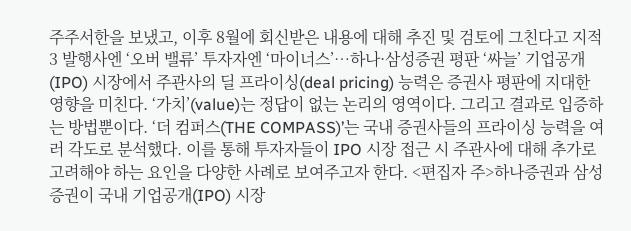주주서한을 보냈고, 이후 8월에 회신받은 내용에 대해 추진 및 검토에 그친다고 지적 3 발행사엔 ‘오버 밸류’ 투자자엔 ‘마이너스’…하나·삼성증권 평판 ‘싸늘’ 기업공개(IPO) 시장에서 주관사의 딜 프라이싱(deal pricing) 능력은 증권사 평판에 지대한 영향을 미친다. ‘가치’(value)는 정답이 없는 논리의 영역이다. 그리고 결과로 입증하는 방법뿐이다. ‘더 컴퍼스(THE COMPASS)’는 국내 증권사들의 프라이싱 능력을 여러 각도로 분석했다. 이를 통해 투자자들이 IPO 시장 접근 시 주관사에 대해 추가로 고려해야 하는 요인을 다양한 사례로 보여주고자 한다. <편집자 주>하나증권과 삼성증권이 국내 기업공개(IPO) 시장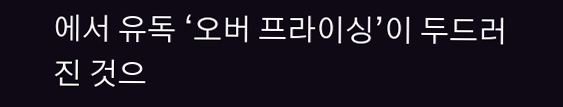에서 유독 ‘오버 프라이싱’이 두드러진 것으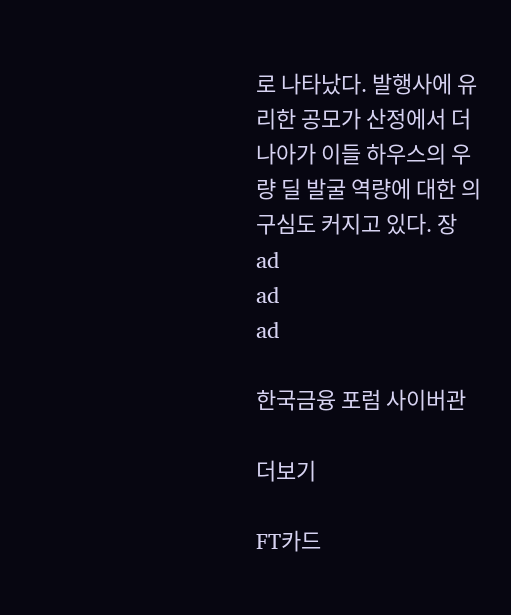로 나타났다. 발행사에 유리한 공모가 산정에서 더 나아가 이들 하우스의 우량 딜 발굴 역량에 대한 의구심도 커지고 있다. 장
ad
ad
ad

한국금융 포럼 사이버관

더보기

FT카드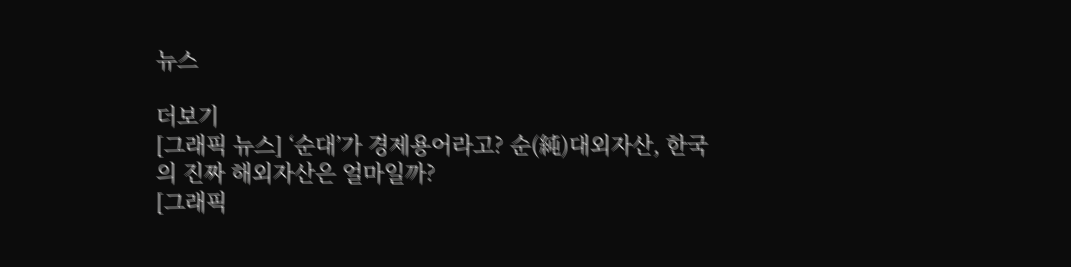뉴스

더보기
[그래픽 뉴스] ‘순대’가 경제용어라고? 순(純)대외자산, 한국의 진짜 해외자산은 얼마일까?
[그래픽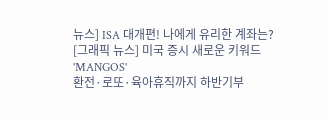뉴스] ISA 대개편! 나에게 유리한 계좌는?
[그래픽 뉴스] 미국 증시 새로운 키워드 'MANGOS'
환전·로또·육아휴직까지 하반기부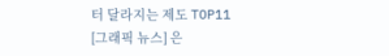터 달라지는 제도 TOP11
[그래픽 뉴스] 은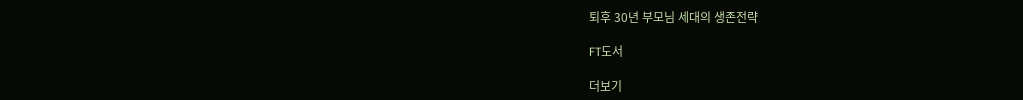퇴후 30년 부모님 세대의 생존전략

FT도서

더보기